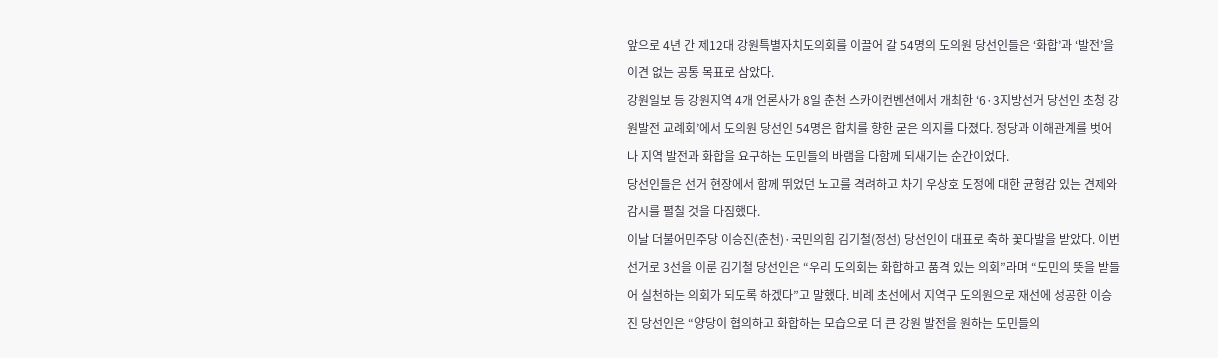앞으로 4년 간 제12대 강원특별자치도의회를 이끌어 갈 54명의 도의원 당선인들은 ‘화합’과 ‘발전’을 이견 없는 공통 목표로 삼았다.
강원일보 등 강원지역 4개 언론사가 8일 춘천 스카이컨벤션에서 개최한 ‘6·3지방선거 당선인 초청 강원발전 교례회’에서 도의원 당선인 54명은 합치를 향한 굳은 의지를 다졌다. 정당과 이해관계를 벗어나 지역 발전과 화합을 요구하는 도민들의 바램을 다함께 되새기는 순간이었다.
당선인들은 선거 현장에서 함께 뛰었던 노고를 격려하고 차기 우상호 도정에 대한 균형감 있는 견제와 감시를 펼칠 것을 다짐했다.
이날 더불어민주당 이승진(춘천)·국민의힘 김기철(정선) 당선인이 대표로 축하 꽃다발을 받았다. 이번 선거로 3선을 이룬 김기철 당선인은 “우리 도의회는 화합하고 품격 있는 의회”라며 “도민의 뜻을 받들어 실천하는 의회가 되도록 하겠다”고 말했다. 비례 초선에서 지역구 도의원으로 재선에 성공한 이승진 당선인은 “양당이 협의하고 화합하는 모습으로 더 큰 강원 발전을 원하는 도민들의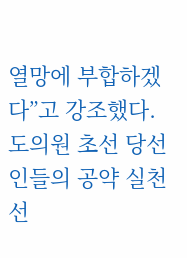열망에 부합하겠다”고 강조했다.
도의원 초선 당선인들의 공약 실천 선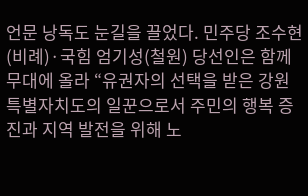언문 낭독도 눈길을 끌었다. 민주당 조수현(비례)·국힘 엄기성(철원) 당선인은 함께 무대에 올라 “유권자의 선택을 받은 강원특별자치도의 일꾼으로서 주민의 행복 증진과 지역 발전을 위해 노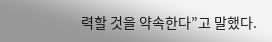력할 것을 약속한다”고 말했다.